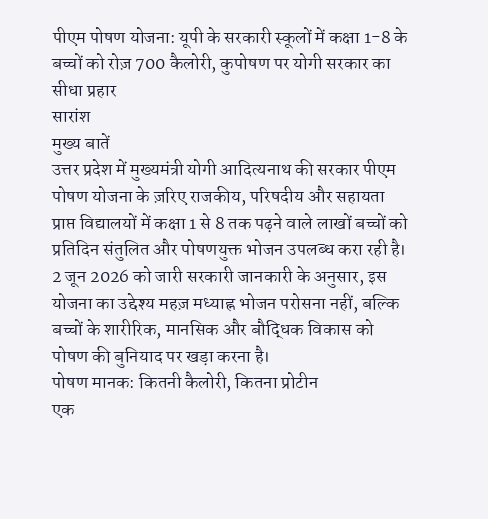पीएम पोषण योजना: यूपी के सरकारी स्कूलों में कक्षा 1-8 के बच्चों को रोज़ 700 कैलोरी, कुपोषण पर योगी सरकार का सीधा प्रहार
सारांश
मुख्य बातें
उत्तर प्रदेश में मुख्यमंत्री योगी आदित्यनाथ की सरकार पीएम पोषण योजना के ज़रिए राजकीय, परिषदीय और सहायता प्राप्त विद्यालयों में कक्षा 1 से 8 तक पढ़ने वाले लाखों बच्चों को प्रतिदिन संतुलित और पोषणयुक्त भोजन उपलब्ध करा रही है। 2 जून 2026 को जारी सरकारी जानकारी के अनुसार, इस योजना का उद्देश्य महज़ मध्याह्न भोजन परोसना नहीं, बल्कि बच्चों के शारीरिक, मानसिक और बौद्धिक विकास को पोषण की बुनियाद पर खड़ा करना है।
पोषण मानक: कितनी कैलोरी, कितना प्रोटीन
एक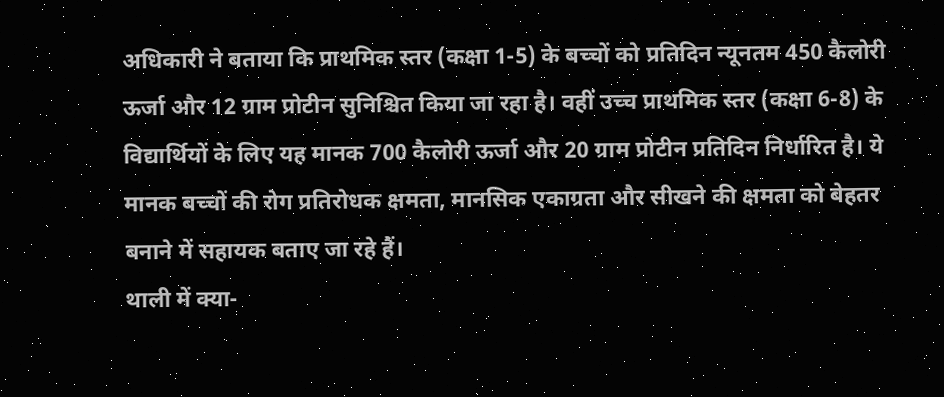अधिकारी ने बताया कि प्राथमिक स्तर (कक्षा 1-5) के बच्चों को प्रतिदिन न्यूनतम 450 कैलोरी ऊर्जा और 12 ग्राम प्रोटीन सुनिश्चित किया जा रहा है। वहीं उच्च प्राथमिक स्तर (कक्षा 6-8) के विद्यार्थियों के लिए यह मानक 700 कैलोरी ऊर्जा और 20 ग्राम प्रोटीन प्रतिदिन निर्धारित है। ये मानक बच्चों की रोग प्रतिरोधक क्षमता, मानसिक एकाग्रता और सीखने की क्षमता को बेहतर बनाने में सहायक बताए जा रहे हैं।
थाली में क्या-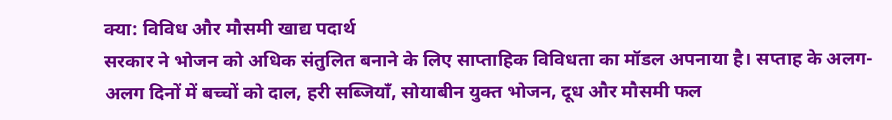क्या: विविध और मौसमी खाद्य पदार्थ
सरकार ने भोजन को अधिक संतुलित बनाने के लिए साप्ताहिक विविधता का मॉडल अपनाया है। सप्ताह के अलग-अलग दिनों में बच्चों को दाल, हरी सब्जियाँ, सोयाबीन युक्त भोजन, दूध और मौसमी फल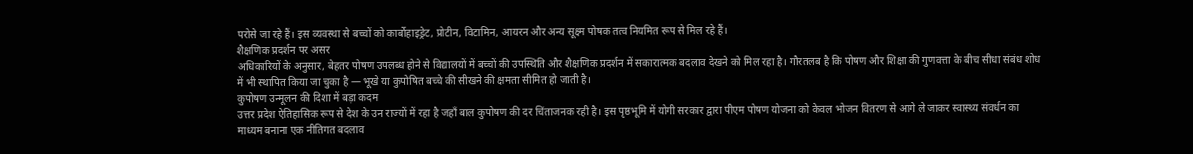परोसे जा रहे हैं। इस व्यवस्था से बच्चों को कार्बोहाइड्रेट, प्रोटीन, विटामिन, आयरन और अन्य सूक्ष्म पोषक तत्व नियमित रूप से मिल रहे हैं।
शैक्षणिक प्रदर्शन पर असर
अधिकारियों के अनुसार, बेहतर पोषण उपलब्ध होने से विद्यालयों में बच्चों की उपस्थिति और शैक्षणिक प्रदर्शन में सकारात्मक बदलाव देखने को मिल रहा है। गौरतलब है कि पोषण और शिक्षा की गुणवत्ता के बीच सीधा संबंध शोध में भी स्थापित किया जा चुका है — भूखे या कुपोषित बच्चे की सीखने की क्षमता सीमित हो जाती है।
कुपोषण उन्मूलन की दिशा में बड़ा कदम
उत्तर प्रदेश ऐतिहासिक रूप से देश के उन राज्यों में रहा है जहाँ बाल कुपोषण की दर चिंताजनक रही है। इस पृष्ठभूमि में योगी सरकार द्वारा पीएम पोषण योजना को केवल भोजन वितरण से आगे ले जाकर स्वास्थ्य संवर्धन का माध्यम बनाना एक नीतिगत बदलाव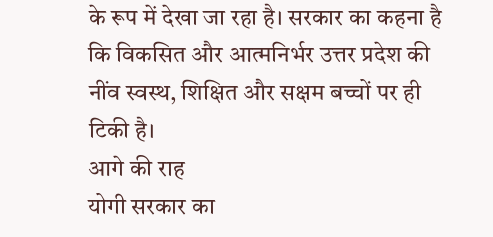के रूप में देखा जा रहा है। सरकार का कहना है कि विकसित और आत्मनिर्भर उत्तर प्रदेश की नींव स्वस्थ, शिक्षित और सक्षम बच्चों पर ही टिकी है।
आगे की राह
योगी सरकार का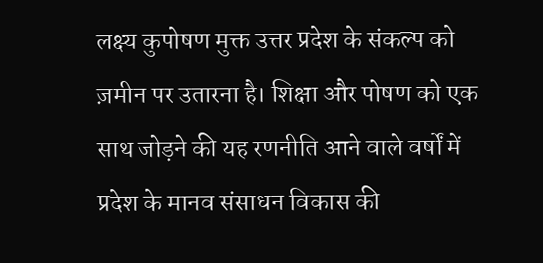लक्ष्य कुपोषण मुक्त उत्तर प्रदेश के संकल्प को ज़मीन पर उतारना है। शिक्षा और पोषण को एक साथ जोड़ने की यह रणनीति आने वाले वर्षों में प्रदेश के मानव संसाधन विकास की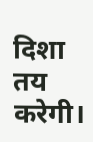दिशा तय करेगी।